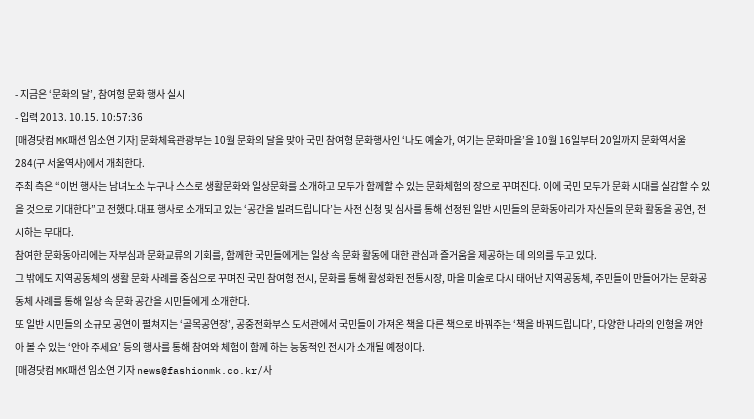- 지금은 ‘문화의 달’, 참여형 문화 행사 실시
- 입력 2013. 10.15. 10:57:36
[매경닷컴 MK패션 임소연 기자] 문화체육관광부는 10월 문화의 달을 맞아 국민 참여형 문화행사인 ‘나도 예술가, 여기는 문화마을’을 10월 16일부터 20일까지 문화역서울 284(구 서울역사)에서 개최한다.
주최 측은 “이번 행사는 남녀노소 누구나 스스로 생활문화와 일상문화를 소개하고 모두가 함께할 수 있는 문화체험의 장으로 꾸며진다. 이에 국민 모두가 문화 시대를 실감할 수 있을 것으로 기대한다”고 전했다.대표 행사로 소개되고 있는 ‘공간을 빌려드립니다’는 사전 신청 및 심사를 통해 선정된 일반 시민들의 문화동아리가 자신들의 문화 활동을 공연, 전시하는 무대다.
참여한 문화동아리에는 자부심과 문화교류의 기회를, 함께한 국민들에게는 일상 속 문화 활동에 대한 관심과 즐거움을 제공하는 데 의의를 두고 있다.
그 밖에도 지역공동체의 생활 문화 사례를 중심으로 꾸며진 국민 참여형 전시, 문화를 통해 활성화된 전통시장, 마을 미술로 다시 태어난 지역공동체, 주민들이 만들어가는 문화공동체 사례를 통해 일상 속 문화 공간을 시민들에게 소개한다.
또 일반 시민들의 소규모 공연이 펼쳐지는 ‘골목공연장’, 공중전화부스 도서관에서 국민들이 가져온 책을 다른 책으로 바꿔주는 ‘책을 바꿔드립니다’, 다양한 나라의 인형을 껴안아 볼 수 있는 ‘안아 주세요’ 등의 행사를 통해 참여와 체험이 함께 하는 능동적인 전시가 소개될 예정이다.
[매경닷컴 MK패션 임소연 기자 news@fashionmk.co.kr/사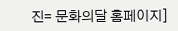진= 문화의달 홈페이지]